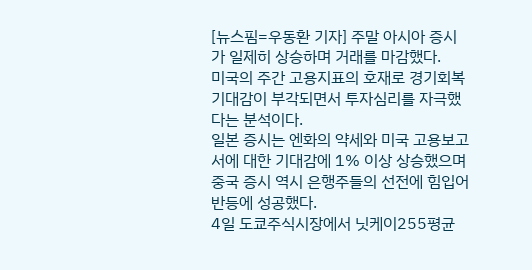[뉴스핌=우동환 기자] 주말 아시아 증시가 일제히 상승하며 거래를 마감했다.
미국의 주간 고용지표의 호재로 경기회복 기대감이 부각되면서 투자심리를 자극했다는 분석이다.
일본 증시는 엔화의 약세와 미국 고용보고서에 대한 기대감에 1% 이상 상승했으며 중국 증시 역시 은행주들의 선전에 힘입어 반등에 성공했다.
4일 도쿄주식시장에서 닛케이255평균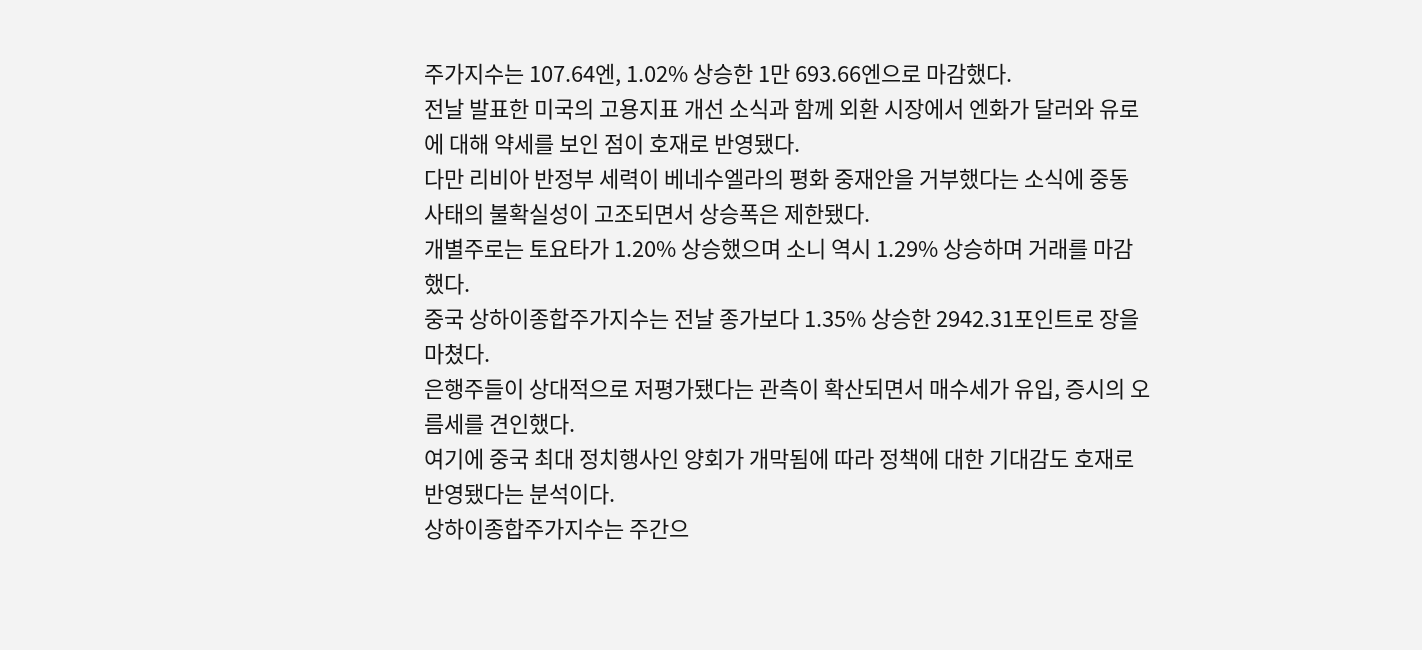주가지수는 107.64엔, 1.02% 상승한 1만 693.66엔으로 마감했다.
전날 발표한 미국의 고용지표 개선 소식과 함께 외환 시장에서 엔화가 달러와 유로에 대해 약세를 보인 점이 호재로 반영됐다.
다만 리비아 반정부 세력이 베네수엘라의 평화 중재안을 거부했다는 소식에 중동 사태의 불확실성이 고조되면서 상승폭은 제한됐다.
개별주로는 토요타가 1.20% 상승했으며 소니 역시 1.29% 상승하며 거래를 마감했다.
중국 상하이종합주가지수는 전날 종가보다 1.35% 상승한 2942.31포인트로 장을 마쳤다.
은행주들이 상대적으로 저평가됐다는 관측이 확산되면서 매수세가 유입, 증시의 오름세를 견인했다.
여기에 중국 최대 정치행사인 양회가 개막됨에 따라 정책에 대한 기대감도 호재로 반영됐다는 분석이다.
상하이종합주가지수는 주간으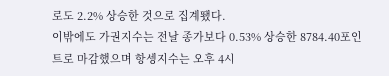로도 2.2% 상승한 것으로 집계뙜다.
이밖에도 가권지수는 전날 종가보다 0.53% 상승한 8784.40포인트로 마감했으며 항셍지수는 오후 4시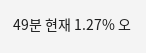49분 현재 1.27% 오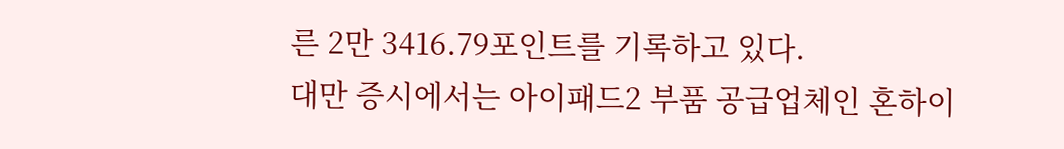른 2만 3416.79포인트를 기록하고 있다.
대만 증시에서는 아이패드2 부품 공급업체인 혼하이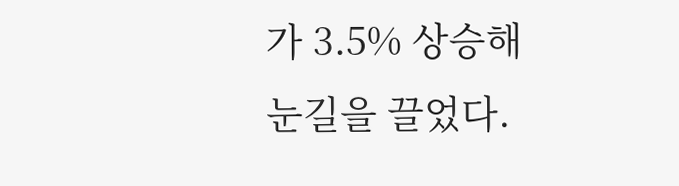가 3.5% 상승해 눈길을 끌었다.